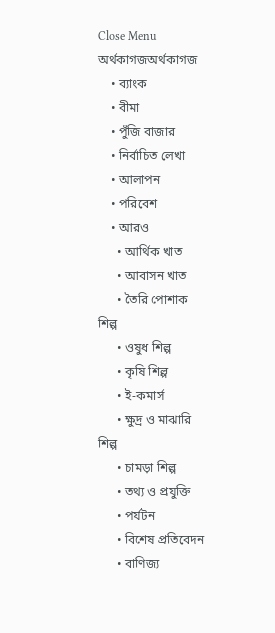Close Menu
অর্থকাগজঅর্থকাগজ
    • ব্যাংক
    • বীমা
    • পুঁজি বাজার
    • নির্বাচিত লেখা
    • আলাপন
    • পরিবেশ
    • আরও
      • আর্থিক খাত
      • আবাসন খাত
      • তৈরি পোশাক শিল্প
      • ওষুধ শিল্প
      • কৃষি শিল্প
      • ই-কমার্স
      • ক্ষুদ্র ও মাঝারি শিল্প
      • চামড়া শিল্প
      • তথ্য ও প্রযুক্তি
      • পর্যটন
      • বিশেষ প্রতিবেদন
      • বাণিজ্য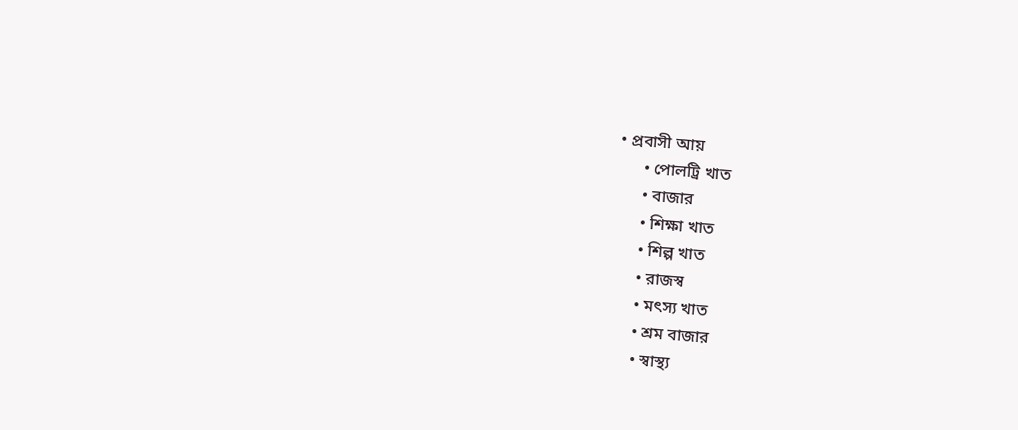• প্রবাসী আয়
      • পোলট্রি খাত
      • বাজার
      • শিক্ষা খাত
      • শিল্প খাত
      • রাজস্ব
      • মৎস্য খাত
      • শ্রম বাজার
      • স্বাস্থ্য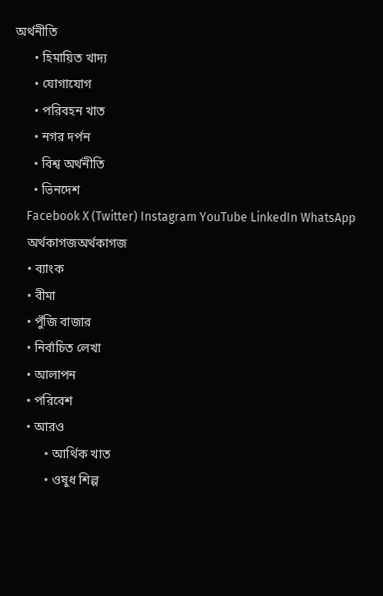অর্থনীতি
      • হিমায়িত খাদ্য
      • যোগাযোগ
      • পরিবহন খাত
      • নগর দর্পন
      • বিশ্ব অর্থনীতি
      • ভিনদেশ
    Facebook X (Twitter) Instagram YouTube LinkedIn WhatsApp
    অর্থকাগজঅর্থকাগজ
    • ব্যাংক
    • বীমা
    • পুঁজি বাজার
    • নির্বাচিত লেখা
    • আলাপন
    • পরিবেশ
    • আরও
          • আর্থিক খাত
          • ওষুধ শিল্প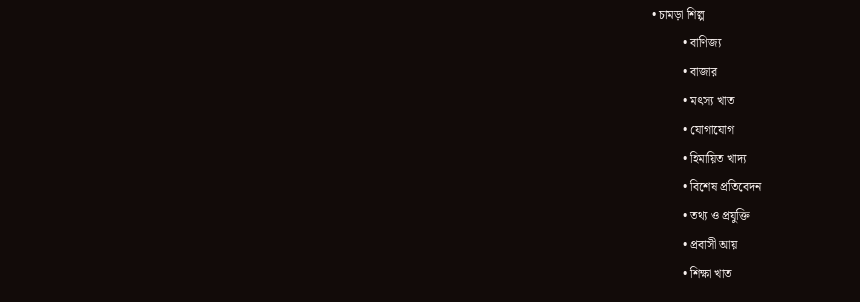• চামড়া শিল্প
          • বাণিজ্য
          • বাজার
          • মৎস্য খাত
          • যোগাযোগ
          • হিমায়িত খাদ্য
          • বিশেষ প্রতিবেদন
          • তথ্য ও প্রযুক্তি
          • প্রবাসী আয়
          • শিক্ষা খাত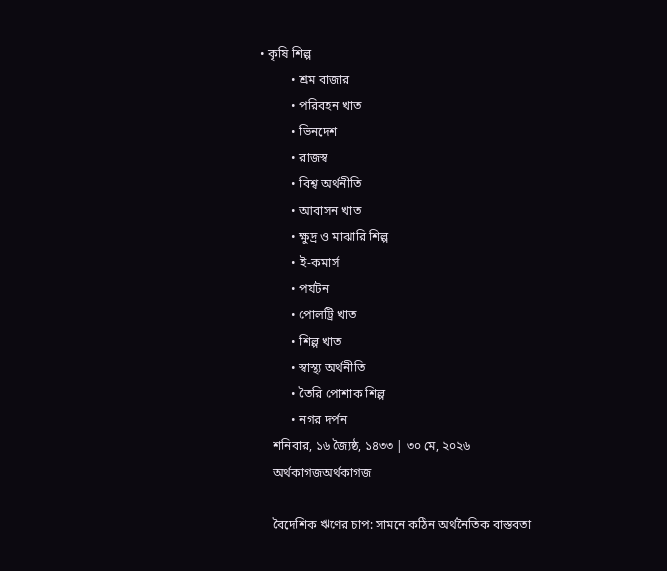• কৃষি শিল্প
          • শ্রম বাজার
          • পরিবহন খাত
          • ভিনদেশ
          • রাজস্ব
          • বিশ্ব অর্থনীতি
          • আবাসন খাত
          • ক্ষুদ্র ও মাঝারি শিল্প
          • ই-কমার্স
          • পর্যটন
          • পোলট্রি খাত
          • শিল্প খাত
          • স্বাস্থ্য অর্থনীতি
          • তৈরি পোশাক শিল্প
          • নগর দর্পন
    শনিবার, ১৬ জ্যৈষ্ঠ, ১৪৩৩ | ৩০ মে, ২০২৬
    অর্থকাগজঅর্থকাগজ

    বৈদেশিক ঋণের চাপ: সামনে কঠিন অর্থনৈতিক বাস্তবতা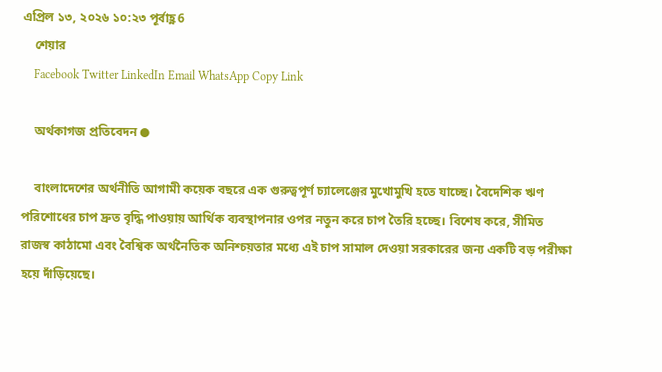এপ্রিল ১৩, ২০২৬ ১০:২৩ পূর্বাহ্ণ6
    শেয়ার
    Facebook Twitter LinkedIn Email WhatsApp Copy Link

    অর্থকাগজ প্রতিবেদন ●

    বাংলাদেশের অর্থনীতি আগামী কয়েক বছরে এক গুরুত্বপূর্ণ চ্যালেঞ্জের মুখোমুখি হতে যাচ্ছে। বৈদেশিক ঋণ পরিশোধের চাপ দ্রুত বৃদ্ধি পাওয়ায় আর্থিক ব্যবস্থাপনার ওপর নতুন করে চাপ তৈরি হচ্ছে। বিশেষ করে, সীমিত রাজস্ব কাঠামো এবং বৈশ্বিক অর্থনৈতিক অনিশ্চয়তার মধ্যে এই চাপ সামাল দেওয়া সরকারের জন্য একটি বড় পরীক্ষা হয়ে দাঁড়িয়েছে।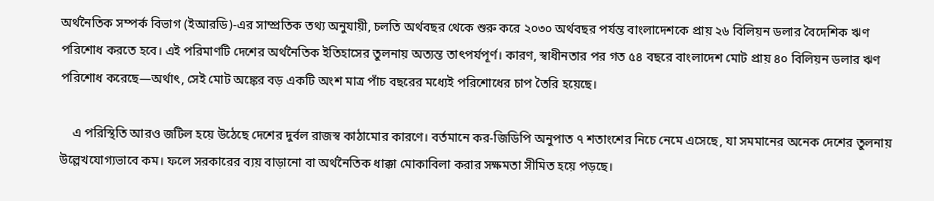অর্থনৈতিক সম্পর্ক বিভাগ (ইআরডি)-এর সাম্প্রতিক তথ্য অনুযায়ী, চলতি অর্থবছর থেকে শুরু করে ২০৩০ অর্থবছর পর্যন্ত বাংলাদেশকে প্রায় ২৬ বিলিয়ন ডলার বৈদেশিক ঋণ পরিশোধ করতে হবে। এই পরিমাণটি দেশের অর্থনৈতিক ইতিহাসের তুলনায় অত্যন্ত তাৎপর্যপূর্ণ। কারণ, স্বাধীনতার পর গত ৫৪ বছরে বাংলাদেশ মোট প্রায় ৪০ বিলিয়ন ডলার ঋণ পরিশোধ করেছে—অর্থাৎ, সেই মোট অঙ্কের বড় একটি অংশ মাত্র পাঁচ বছরের মধ্যেই পরিশোধের চাপ তৈরি হয়েছে।

    এ পরিস্থিতি আরও জটিল হয়ে উঠেছে দেশের দুর্বল রাজস্ব কাঠামোর কারণে। বর্তমানে কর-জিডিপি অনুপাত ৭ শতাংশের নিচে নেমে এসেছে, যা সমমানের অনেক দেশের তুলনায় উল্লেখযোগ্যভাবে কম। ফলে সরকারের ব্যয় বাড়ানো বা অর্থনৈতিক ধাক্কা মোকাবিলা করার সক্ষমতা সীমিত হয়ে পড়ছে।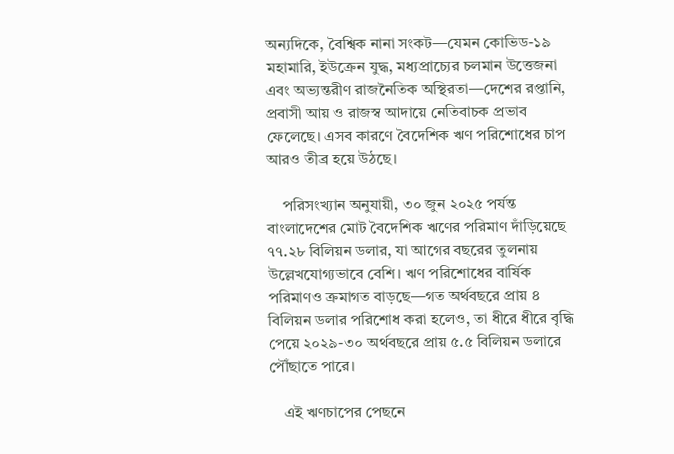অন্যদিকে, বৈশ্বিক নানা সংকট—যেমন কোভিড-১৯ মহামারি, ইউক্রেন যুদ্ধ, মধ্যপ্রাচ্যের চলমান উত্তেজনা এবং অভ্যন্তরীণ রাজনৈতিক অস্থিরতা—দেশের রপ্তানি, প্রবাসী আয় ও রাজস্ব আদায়ে নেতিবাচক প্রভাব ফেলেছে। এসব কারণে বৈদেশিক ঋণ পরিশোধের চাপ আরও তীব্র হয়ে উঠছে।

    পরিসংখ্যান অনুযায়ী, ৩০ জুন ২০২৫ পর্যন্ত বাংলাদেশের মোট বৈদেশিক ঋণের পরিমাণ দাঁড়িয়েছে ৭৭.২৮ বিলিয়ন ডলার, যা আগের বছরের তুলনায় উল্লেখযোগ্যভাবে বেশি। ঋণ পরিশোধের বার্ষিক পরিমাণও ক্রমাগত বাড়ছে—গত অর্থবছরে প্রায় ৪ বিলিয়ন ডলার পরিশোধ করা হলেও, তা ধীরে ধীরে বৃদ্ধি পেয়ে ২০২৯-৩০ অর্থবছরে প্রায় ৫.৫ বিলিয়ন ডলারে পৌঁছাতে পারে।

    এই ঋণচাপের পেছনে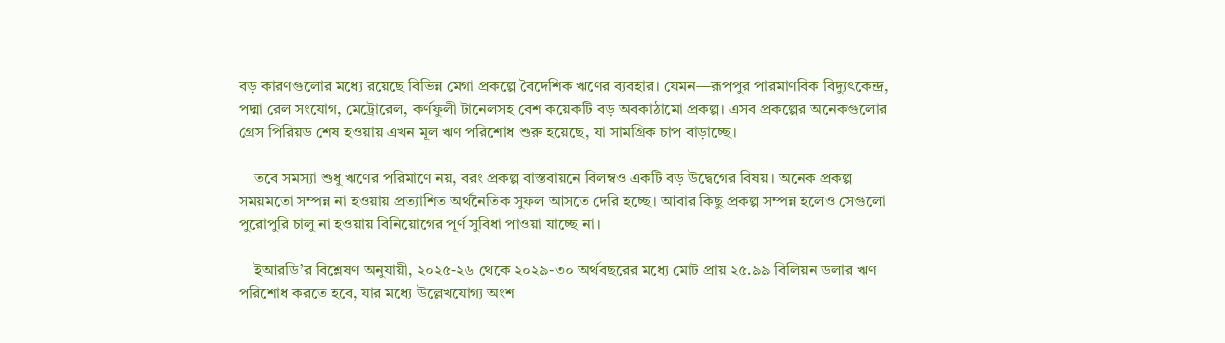বড় কারণগুলোর মধ্যে রয়েছে বিভিন্ন মেগা প্রকল্পে বৈদেশিক ঋণের ব্যবহার। যেমন—রূপপুর পারমাণবিক বিদ্যুৎকেন্দ্র, পদ্মা রেল সংযোগ, মেট্রোরেল, কর্ণফুলী টানেলসহ বেশ কয়েকটি বড় অবকাঠামো প্রকল্প। এসব প্রকল্পের অনেকগুলোর গ্রেস পিরিয়ড শেষ হওয়ায় এখন মূল ঋণ পরিশোধ শুরু হয়েছে, যা সামগ্রিক চাপ বাড়াচ্ছে।

    তবে সমস্যা শুধু ঋণের পরিমাণে নয়, বরং প্রকল্প বাস্তবায়নে বিলম্বও একটি বড় উদ্বেগের বিষয়। অনেক প্রকল্প সময়মতো সম্পন্ন না হওয়ায় প্রত্যাশিত অর্থনৈতিক সুফল আসতে দেরি হচ্ছে। আবার কিছু প্রকল্প সম্পন্ন হলেও সেগুলো পুরোপুরি চালু না হওয়ায় বিনিয়োগের পূর্ণ সুবিধা পাওয়া যাচ্ছে না।

    ইআরডি’র বিশ্লেষণ অনুযায়ী, ২০২৫-২৬ থেকে ২০২৯-৩০ অর্থবছরের মধ্যে মোট প্রায় ২৫.৯৯ বিলিয়ন ডলার ঋণ পরিশোধ করতে হবে, যার মধ্যে উল্লেখযোগ্য অংশ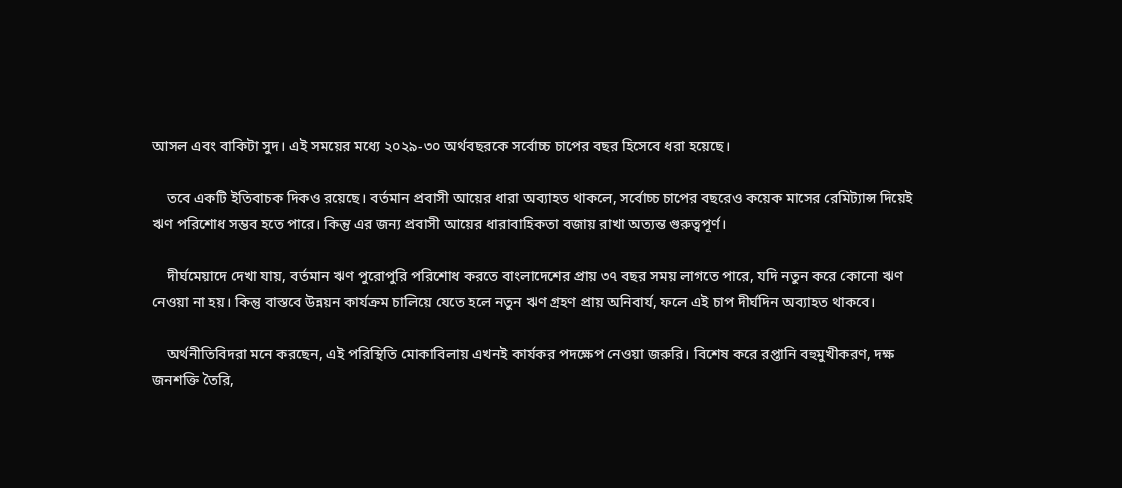আসল এবং বাকিটা সুদ। এই সময়ের মধ্যে ২০২৯-৩০ অর্থবছরকে সর্বোচ্চ চাপের বছর হিসেবে ধরা হয়েছে।

    তবে একটি ইতিবাচক দিকও রয়েছে। বর্তমান প্রবাসী আয়ের ধারা অব্যাহত থাকলে, সর্বোচ্চ চাপের বছরেও কয়েক মাসের রেমিট্যান্স দিয়েই ঋণ পরিশোধ সম্ভব হতে পারে। কিন্তু এর জন্য প্রবাসী আয়ের ধারাবাহিকতা বজায় রাখা অত্যন্ত গুরুত্বপূর্ণ।

    দীর্ঘমেয়াদে দেখা যায়, বর্তমান ঋণ পুরোপুরি পরিশোধ করতে বাংলাদেশের প্রায় ৩৭ বছর সময় লাগতে পারে, যদি নতুন করে কোনো ঋণ নেওয়া না হয়। কিন্তু বাস্তবে উন্নয়ন কার্যক্রম চালিয়ে যেতে হলে নতুন ঋণ গ্রহণ প্রায় অনিবার্য, ফলে এই চাপ দীর্ঘদিন অব্যাহত থাকবে।

    অর্থনীতিবিদরা মনে করছেন, এই পরিস্থিতি মোকাবিলায় এখনই কার্যকর পদক্ষেপ নেওয়া জরুরি। বিশেষ করে রপ্তানি বহুমুখীকরণ, দক্ষ জনশক্তি তৈরি,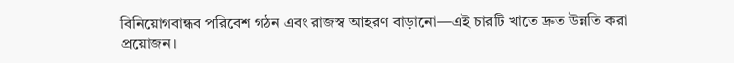বিনিয়োগবান্ধব পরিবেশ গঠন এবং রাজস্ব আহরণ বাড়ানো—এই চারটি খাতে দ্রুত উন্নতি করা প্রয়োজন।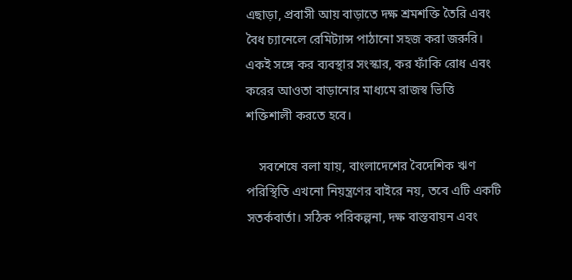এছাড়া, প্রবাসী আয় বাড়াতে দক্ষ শ্রমশক্তি তৈরি এবং বৈধ চ্যানেলে রেমিট্যান্স পাঠানো সহজ করা জরুরি। একই সঙ্গে কর ব্যবস্থার সংস্কার, কর ফাঁকি রোধ এবং করের আওতা বাড়ানোর মাধ্যমে রাজস্ব ভিত্তি শক্তিশালী করতে হবে।

    সবশেষে বলা যায়, বাংলাদেশের বৈদেশিক ঋণ পরিস্থিতি এখনো নিয়ন্ত্রণের বাইরে নয়, তবে এটি একটি সতর্কবার্তা। সঠিক পরিকল্পনা, দক্ষ বাস্তবায়ন এবং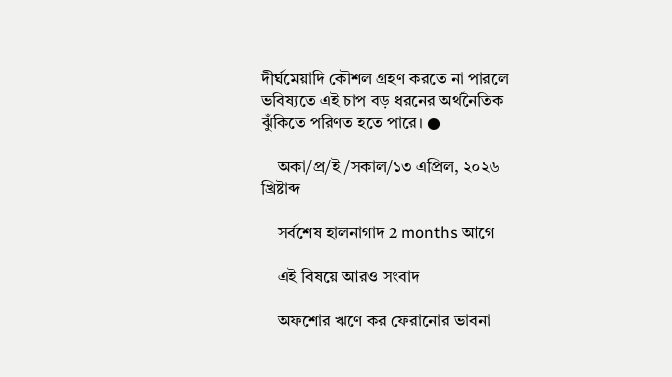দীর্ঘমেয়াদি কৌশল গ্রহণ করতে না পারলে ভবিষ্যতে এই চাপ বড় ধরনের অর্থনৈতিক ঝুঁকিতে পরিণত হতে পারে। ●

    অকা/প্র/ই/সকাল/১৩ এপ্রিল, ২০২৬ খ্রিষ্টাব্দ

    সর্বশেষ হালনাগাদ 2 months আগে

    এই বিষয়ে আরও সংবাদ

    অফশোর ঋণে কর ফেরানোর ভাবনা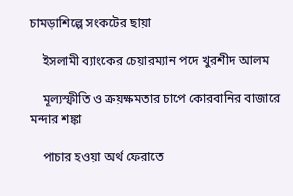চামড়াশিল্পে সংকটের ছায়া

    ইসলামী ব্যাংকের চেয়ারম্যান পদে খুরশীদ আলম

    মূল্যস্ফীতি ও ক্রয়ক্ষমতার চাপে কোরবানির বাজারে মন্দার শঙ্কা

    পাচার হওয়া অর্থ ফেরাতে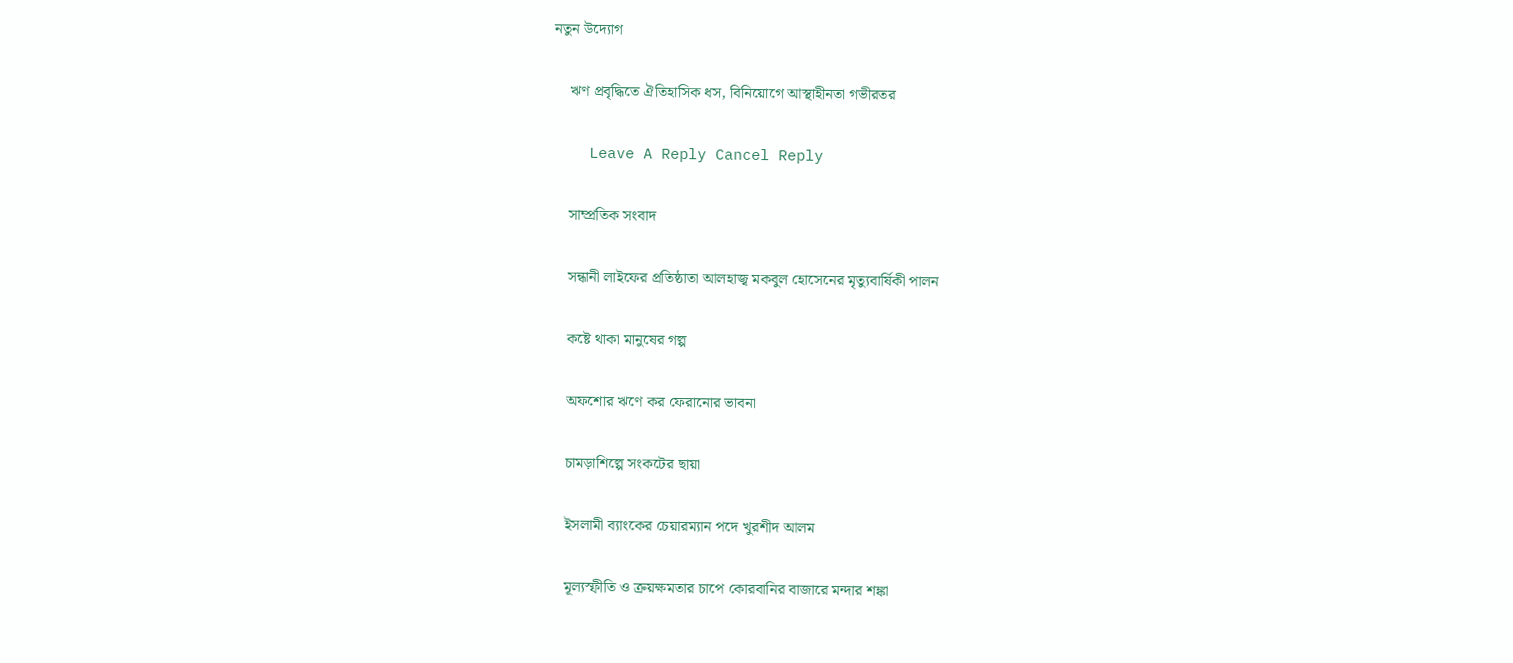নতুন উদ্যোগ

    ঋণ প্রবৃদ্ধিতে ঐতিহাসিক ধস, বিনিয়োগে আস্থাহীনতা গভীরতর

    Leave A Reply Cancel Reply

    সাম্প্রতিক সংবাদ

    সন্ধানী লাইফের প্রতিষ্ঠাতা আলহাজ্ব মকবুল হোসেনের মৃত্যুবার্ষিকী পালন

    কষ্টে থাকা মানুষের গল্প

    অফশোর ঋণে কর ফেরানোর ভাবনা

    চামড়াশিল্পে সংকটের ছায়া

    ইসলামী ব্যাংকের চেয়ারম্যান পদে খুরশীদ আলম

    মূল্যস্ফীতি ও ক্রয়ক্ষমতার চাপে কোরবানির বাজারে মন্দার শঙ্কা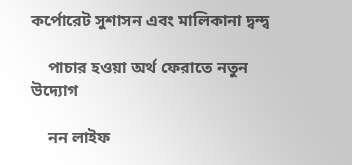কর্পোরেট সুশাসন এবং মালিকানা দ্বন্দ্ব

    পাচার হওয়া অর্থ ফেরাতে নতুন উদ্যোগ

    নন লাইফ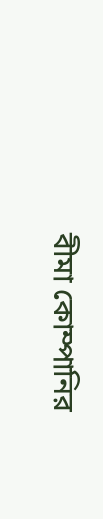বীমা কোম্পানির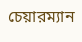চেয়ারম্যান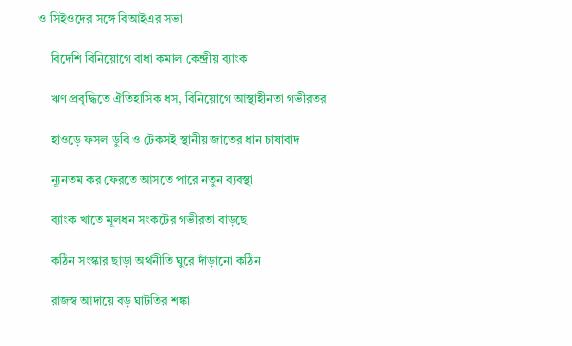ও সিইওদের সঙ্গে বিআইএর সভা

    বিদেশি বিনিয়োগে বাধা কমাল কেন্দ্রীয় ব্যাংক

    ঋণ প্রবৃদ্ধিতে ঐতিহাসিক ধস, বিনিয়োগে আস্থাহীনতা গভীরতর

    হাওড়ে ফসল ডুবি ও টেকসই স্থানীয় জাতের ধান চাষাবাদ

    ন্যূনতম কর ফেরতে আসতে পারে নতুন ব্যবস্থা

    ব্যাংক খাতে মূলধন সংকটের গভীরতা বাড়ছে

    কঠিন সংস্কার ছাড়া অর্থনীতি ঘুরে দাঁড়ানো কঠিন

    রাজস্ব আদায়ে বড় ঘাটতির শঙ্কা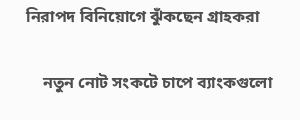নিরাপদ বিনিয়োগে ঝুঁকছেন গ্রাহকরা

    নতুন নোট সংকটে চাপে ব্যাংকগুলো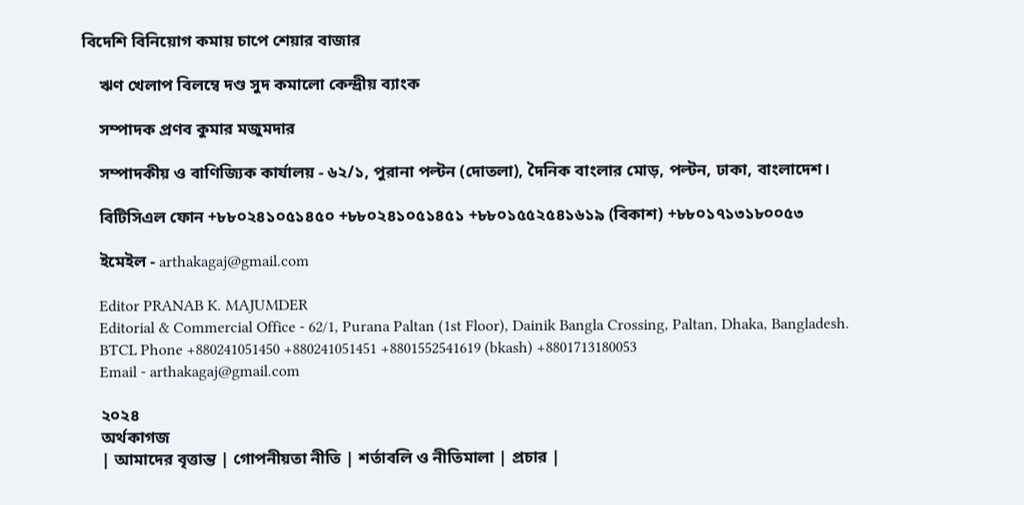বিদেশি বিনিয়োগ কমায় চাপে শেয়ার বাজার

    ঋণ খেলাপ বিলম্বে দণ্ড সুদ কমালো কেন্দ্রীয় ব্যাংক

    সম্পাদক প্রণব কুমার মজুমদার

    সম্পাদকীয় ও বাণিজ্যিক কার্যালয় - ৬২/১, পুরানা পল্টন (দোতলা), দৈনিক বাংলার মোড়, পল্টন, ঢাকা, বাংলাদেশ।

    বিটিসিএল ফোন +৮৮০২৪১০৫১৪৫০ +৮৮০২৪১০৫১৪৫১ +৮৮০১৫৫২৫৪১৬১৯ (বিকাশ) +৮৮০১৭১৩১৮০০৫৩

    ইমেইল - arthakagaj@gmail.com

    Editor PRANAB K. MAJUMDER
    Editorial & Commercial Office - 62/1, Purana Paltan (1st Floor), Dainik Bangla Crossing, Paltan, Dhaka, Bangladesh.
    BTCL Phone +880241051450 +880241051451 +8801552541619 (bkash) +8801713180053
    Email - arthakagaj@gmail.com

    ২০২৪
    অর্থকাগজ
    | আমাদের বৃত্তান্ত | গোপনীয়তা নীতি | শর্তাবলি ও নীতিমালা | প্রচার |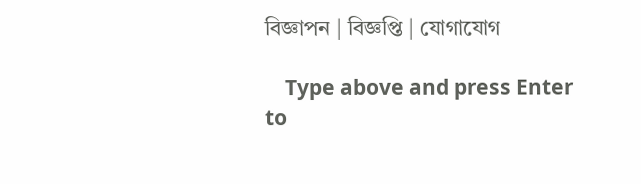বিজ্ঞাপন | বিজ্ঞপ্তি | যোগাযোগ

    Type above and press Enter to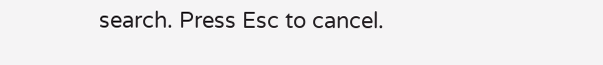search. Press Esc to cancel.